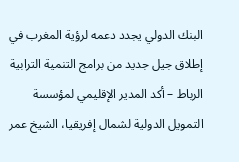البنك الدولي يجدد دعمه لرؤية المغرب في إطلاق جيل جديد من برامج التنمية الترابية
الرباط – أكد المدير الإقليمي لمؤسسة التمويل الدولية لشمال إفريقيا، الشيخ عمر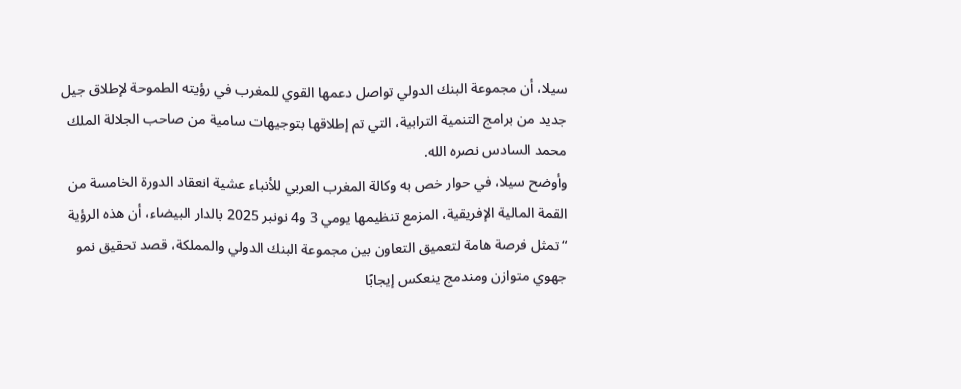سيلا، أن مجموعة البنك الدولي تواصل دعمها القوي للمغرب في رؤيته الطموحة لإطلاق جيل جديد من برامج التنمية الترابية، التي تم إطلاقها بتوجيهات سامية من صاحب الجلالة الملك محمد السادس نصره الله.
وأوضح سيلا، في حوار خص به وكالة المغرب العربي للأنباء عشية انعقاد الدورة الخامسة من القمة المالية الإفريقية، المزمع تنظيمها يومي 3 و4 نونبر 2025 بالدار البيضاء، أن هذه الرؤية “تمثل فرصة هامة لتعميق التعاون بين مجموعة البنك الدولي والمملكة، قصد تحقيق نمو جهوي متوازن ومندمج ينعكس إيجابًا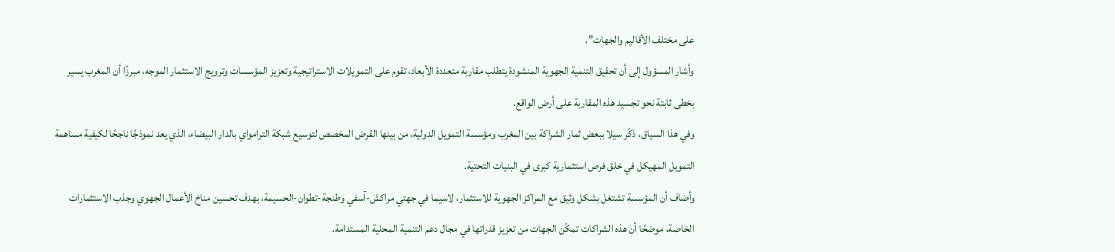على مختلف الأقاليم والجهات”.
وأشار المسؤول إلى أن تحقيق التنمية الجهوية المنشودة يتطلب مقاربة متعددة الأبعاد، تقوم على التمويلات الاستراتيجية وتعزيز المؤسسات وترويج الاستثمار الموجه، مبرزًا أن المغرب يسير بخطى ثابتة نحو تجسيد هذه المقاربة على أرض الواقع.
وفي هذا السياق، ذكّر سيلا ببعض ثمار الشراكة بين المغرب ومؤسسة التمويل الدولية، من بينها القرض المخصص لتوسيع شبكة الترامواي بالدار البيضاء، الذي يعد نموذجًا ناجحًا لكيفية مساهمة التمويل المهيكل في خلق فرص استثمارية كبرى في البنيات التحتية.
وأضاف أن المؤسسة تشتغل بشكل وثيق مع المراكز الجهوية للاستثمار، لاسيما في جهتي مراكش-آسفي وطنجة-تطوان-الحسيمة، بهدف تحسين مناخ الأعمال الجهوي وجذب الاستثمارات الخاصة، موضحًا أن هذه الشراكات تمكّن الجهات من تعزيز قدراتها في مجال دعم التنمية المحلية المستدامة.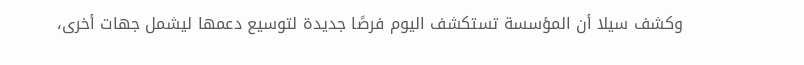وكشف سيلا أن المؤسسة تستكشف اليوم فرصًا جديدة لتوسيع دعمها ليشمل جهات أخرى،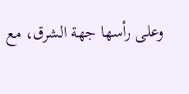وعلى رأسها جهة الشرق، مع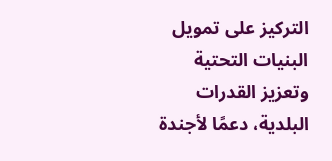التركيز على تمويل البنيات التحتية وتعزيز القدرات البلدية، دعمًا لأجندة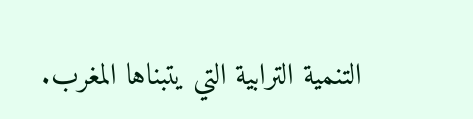التنمية الترابية التي يتبناها المغرب.